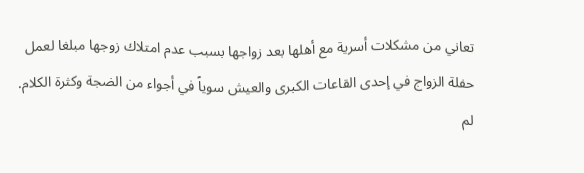تعاني من مشكلات أسرية مع أهلها بعد زواجها بسبب عدم امتلاك زوجها مبلغا لعمل حفلة الزواج في إحدى القاعات الكبرى والعيش سوياً في أجواء من الضجة وكثرة الكلام.
لم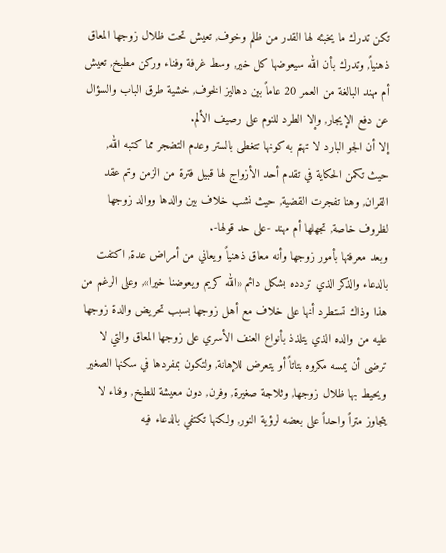تكن تدرك ما يخبئه لها القدر من ظلم وخوف, تعيش تحت ظلال زوجها المعاق ذهنياً, وتدرك بأن الله سيعوضها كل خير, وسط غرفة وفناء وركن مطبخ, تعيش أم مهند البالغة من العمر 20 عاماً بين دهاليز الخوف, خشية طرق الباب والسؤال عن دفع الإيجار, وإلا الطرد للنوم على رصيف الألم.
إلا أن الجو البارد لا تهتم به كونها تتغطى بالستر وعدم التضجر مما كتبه الله, حيث تكمن الحكاية في تقدم أحد الأزواج لها قبيل فترة من الزمن وتم عقد القران, وهنا تفجرت القضية, حيث نشب خلاف بين والدها ووالد زوجها لظروف خاصة, تجهلها أم مهند -على حد قولها-.
وبعد معرفتها بأمور زوجها وأنه معاق ذهنياً ويعاني من أمراض عدة, اكتفت بالدعاء والذكر الذي تردده بشكل دائم «الله كريم ويعوضنا خيرا», وعلى الرغم من هذا وذاك تستطرد أنها على خلاف مع أهل زوجها بسبب تحريض والدة زوجها عليه من والده الذي يتلذذ بأنواع العنف الأسري على زوجها المعاق والتي لا ترضى أن يمسه مكروه بتاتاً أو يتعرض للإهانة, ولتكون بمفردها في سكنها الصغير ويحيط بها ظلال زوجها, وثلاجة صغيرة, وفرن, دون معيشة للطبخ, وفناء لا يتجاوز متراً واحداً على بعضه لرؤية النور, ولكنها تكتفي بالدعاء فيه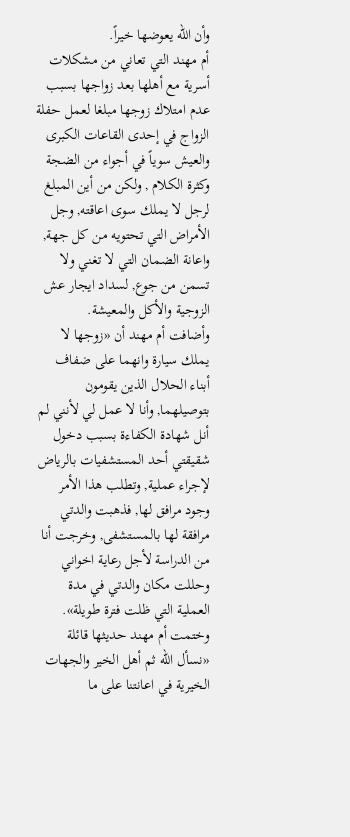وأن الله يعوضها خيراً.
أم مهند التي تعاني من مشكلات أسرية مع أهلها بعد زواجها بسبب عدم امتلاك زوجها مبلغا لعمل حفلة الزواج في إحدى القاعات الكبرى والعيش سوياً في أجواء من الضجة وكثرة الكلام , ولكن من أين المبلغ لرجل لا يملك سوى اعاقته, وجل الأمراض التي تحتويه من كل جهة, واعانة الضمان التي لا تغني ولا تسمن من جوع, لسداد ايجار عش الزوجية والأكل والمعيشة.
وأضافت أم مهند أن «زوجها لا يملك سيارة وانهما على ضفاف أبناء الحلال الذين يقومون بتوصيلهما, وأنا لا عمل لي لأنني لم أنل شهادة الكفاءة بسبب دخول شقيقتي أحد المستشفيات بالرياض لإجراء عملية, وتطلب هذا الأمر وجود مرافق لها, فذهبت والدتي مرافقة لها بالمستشفى, وخرجت أنا من الدراسة لأجل رعاية اخواني وحللت مكان والدتي في مدة العملية التي ظلت فترة طويلة».
وختمت أم مهند حديثها قائلة «نسأل الله ثم أهل الخير والجهات الخيرية في اعانتنا على ما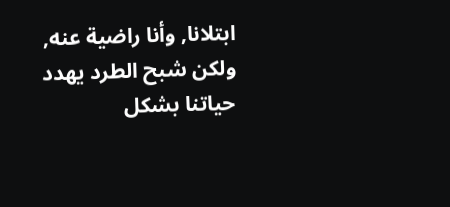ابتلانا, وأنا راضية عنه, ولكن شبح الطرد يهدد حياتنا بشكل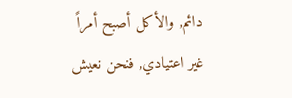دائم, والأكل أصبح أمراً غير اعتيادي, فنحن نعيش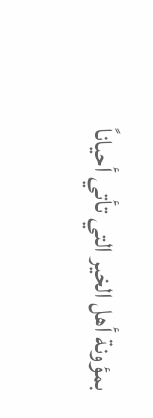بمؤونة أهل الخير التي تأتي أحياناً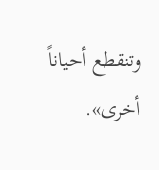وتنقطع أحياناً أخرى».